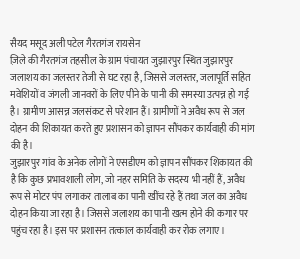सैयद मसूद अली पटेल गैरतगंज रायसेन
ज़िले की गैरतगंज तहसील के ग्राम पंचायत जुझारपुर स्थित जुझारपुर जलाशय का जलस्तर तेजी से घट रहा है, जिससे जलस्तर, जलापूर्ति सहित मवेशियों व जंगली जानवरों के लिए पीने के पानी की समस्या उत्पन्न हो गई है। ग्रामीण आसन्न जलसंकट से परेशान हैं। ग्रामीणों ने अवैध रूप से जल दोहन की शिकायत करते हुए प्रशासन को ज्ञापन सौंपकर कार्यवाही की मांग की है।
जुझारपुर गांव के अनेक लोगों ने एसडीएम को ज्ञापन सौंपकर शिकायत की है कि कुछ प्रभावशाली लोग, जो नहर समिति के सदस्य भी नहीं हैं, अवैध रूप से मोटर पंप लगाकर तालाब का पानी खींच रहे हैं तथा जल का अवैध दोहन किया जा रहा है। जिससे जलाशय का पानी खत्म होने की कगार पर पहुंच रहा है। इस पर प्रशासन तत्काल कार्यवाही कर रोक लगाए।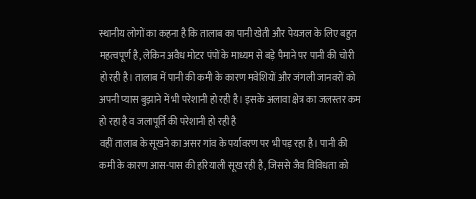स्थानीय लोगों का कहना है कि तालाब का पानी खेती और पेयजल के लिए बहुत महत्वपूर्ण है, लेकिन अवैध मोटर पंपों के माध्यम से बड़े पैमाने पर पानी की चोरी हो रही है। तालाब में पानी की कमी के कारण मवेशियों और जंगली जानवरों को अपनी प्यास बुझाने में भी परेशानी हो रही है। इसके अलावा क्षेत्र का जलस्तर कम हो रहा है व जलापूर्ति की परेशानी हो रही है
वहीं तालाब के सूखने का असर गांव के पर्यावरण पर भी पड़ रहा है। पानी की कमी के कारण आस-पास की हरियाली सूख रही है, जिससे जैव विविधता को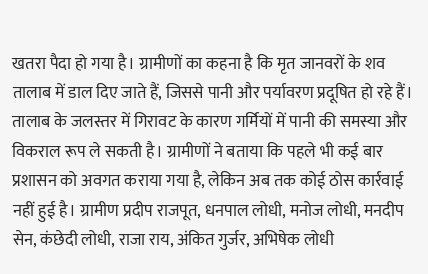खतरा पैदा हो गया है। ग्रामीणों का कहना है कि मृत जानवरों के शव तालाब में डाल दिए जाते हैं, जिससे पानी और पर्यावरण प्रदूषित हो रहे हैं। तालाब के जलस्तर में गिरावट के कारण गर्मियों में पानी की समस्या और विकराल रूप ले सकती है। ग्रामीणों ने बताया कि पहले भी कई बार प्रशासन को अवगत कराया गया है, लेकिन अब तक कोई ठोस कार्रवाई नहीं हुई है। ग्रामीण प्रदीप राजपूत, धनपाल लोधी, मनोज लोधी, मनदीप सेन, कंछेदी लोधी, राजा राय, अंकित गुर्जर, अभिषेक लोधी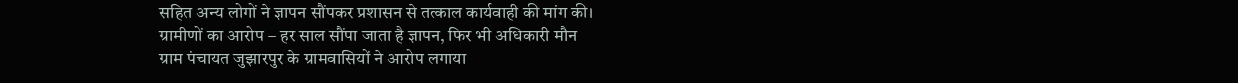सहित अन्य लोगों ने ज्ञापन सौंपकर प्रशासन से तत्काल कार्यवाही की मांग की।
ग्रामीणों का आरोप – हर साल सौंपा जाता है ज्ञापन, फिर भी अधिकारी मौन
ग्राम पंचायत जुझारपुर के ग्रामवासियों ने आरोप लगाया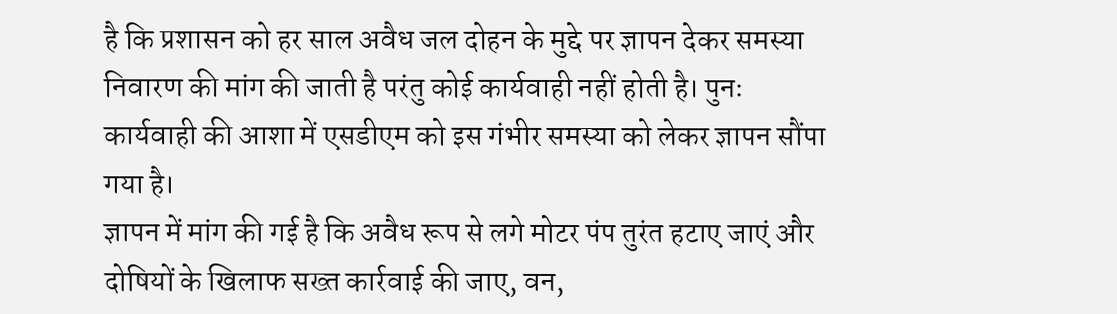है कि प्रशासन को हर साल अवैध जल दोहन के मुद्दे पर ज्ञापन देकर समस्या निवारण की मांग की जाती है परंतु कोई कार्यवाही नहीं होती है। पुनः कार्यवाही की आशा में एसडीएम को इस गंभीर समस्या को लेकर ज्ञापन सौंपा गया है।
ज्ञापन में मांग की गई है कि अवैध रूप से लगे मोटर पंप तुरंत हटाए जाएं और दोषियों के खिलाफ सख्त कार्रवाई की जाए, वन,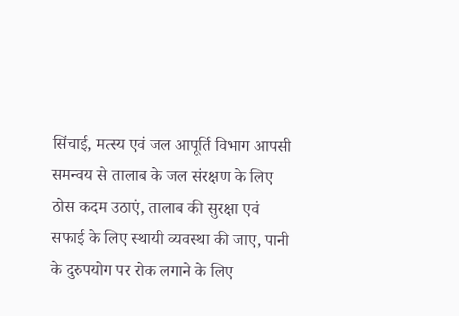सिंचाई, मत्स्य एवं जल आपूर्ति विभाग आपसी समन्वय से तालाब के जल संरक्षण के लिए ठोस कदम उठाएं, तालाब की सुरक्षा एवं सफाई के लिए स्थायी व्यवस्था की जाए, पानी के दुरुपयोग पर रोक लगाने के लिए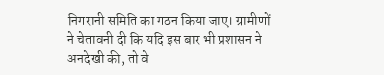निगरानी समिति का गठन किया जाए। ग्रामीणों ने चेतावनी दी कि यदि इस बार भी प्रशासन ने अनदेखी की, तो वे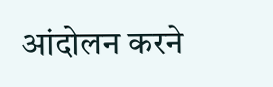आंदोलन करने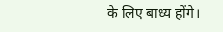के लिए बाध्य होंगे।